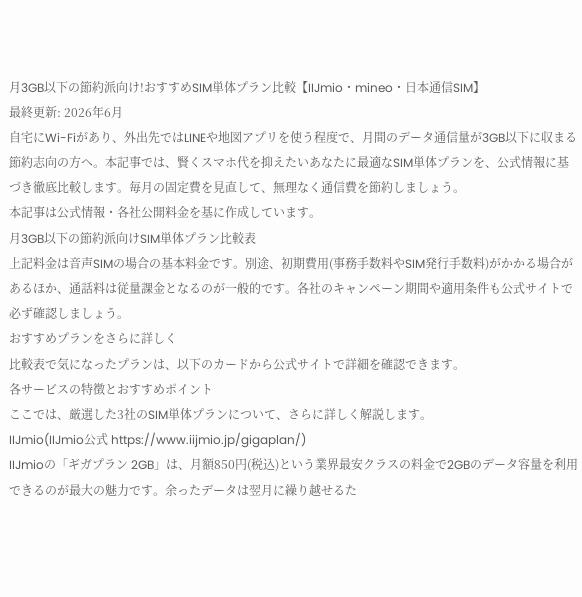月3GB以下の節約派向け!おすすめSIM単体プラン比較【IIJmio・mineo・日本通信SIM】
最終更新: 2026年6月
自宅にWi-Fiがあり、外出先ではLINEや地図アプリを使う程度で、月間のデータ通信量が3GB以下に収まる節約志向の方へ。本記事では、賢くスマホ代を抑えたいあなたに最適なSIM単体プランを、公式情報に基づき徹底比較します。毎月の固定費を見直して、無理なく通信費を節約しましょう。
本記事は公式情報・各社公開料金を基に作成しています。
月3GB以下の節約派向けSIM単体プラン比較表
上記料金は音声SIMの場合の基本料金です。別途、初期費用(事務手数料やSIM発行手数料)がかかる場合があるほか、通話料は従量課金となるのが一般的です。各社のキャンペーン期間や適用条件も公式サイトで必ず確認しましょう。
おすすめプランをさらに詳しく
比較表で気になったプランは、以下のカードから公式サイトで詳細を確認できます。
各サービスの特徴とおすすめポイント
ここでは、厳選した3社のSIM単体プランについて、さらに詳しく解説します。
IIJmio(IIJmio公式 https://www.iijmio.jp/gigaplan/)
IIJmioの「ギガプラン 2GB」は、月額850円(税込)という業界最安クラスの料金で2GBのデータ容量を利用できるのが最大の魅力です。余ったデータは翌月に繰り越せるた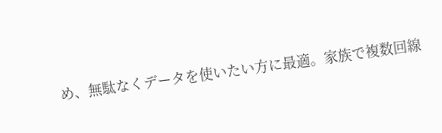め、無駄なくデータを使いたい方に最適。家族で複数回線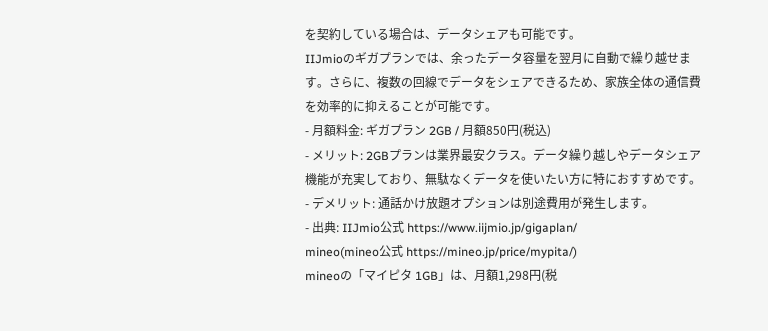を契約している場合は、データシェアも可能です。
IIJmioのギガプランでは、余ったデータ容量を翌月に自動で繰り越せます。さらに、複数の回線でデータをシェアできるため、家族全体の通信費を効率的に抑えることが可能です。
- 月額料金: ギガプラン 2GB / 月額850円(税込)
- メリット: 2GBプランは業界最安クラス。データ繰り越しやデータシェア機能が充実しており、無駄なくデータを使いたい方に特におすすめです。
- デメリット: 通話かけ放題オプションは別途費用が発生します。
- 出典: IIJmio公式 https://www.iijmio.jp/gigaplan/
mineo(mineo公式 https://mineo.jp/price/mypita/)
mineoの「マイピタ 1GB」は、月額1,298円(税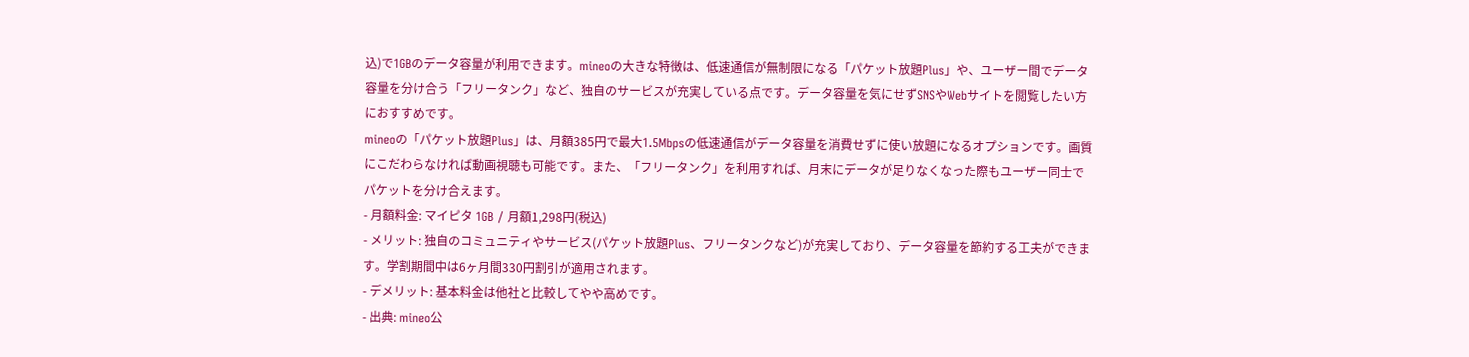込)で1GBのデータ容量が利用できます。mineoの大きな特徴は、低速通信が無制限になる「パケット放題Plus」や、ユーザー間でデータ容量を分け合う「フリータンク」など、独自のサービスが充実している点です。データ容量を気にせずSNSやWebサイトを閲覧したい方におすすめです。
mineoの「パケット放題Plus」は、月額385円で最大1.5Mbpsの低速通信がデータ容量を消費せずに使い放題になるオプションです。画質にこだわらなければ動画視聴も可能です。また、「フリータンク」を利用すれば、月末にデータが足りなくなった際もユーザー同士でパケットを分け合えます。
- 月額料金: マイピタ 1GB / 月額1,298円(税込)
- メリット: 独自のコミュニティやサービス(パケット放題Plus、フリータンクなど)が充実しており、データ容量を節約する工夫ができます。学割期間中は6ヶ月間330円割引が適用されます。
- デメリット: 基本料金は他社と比較してやや高めです。
- 出典: mineo公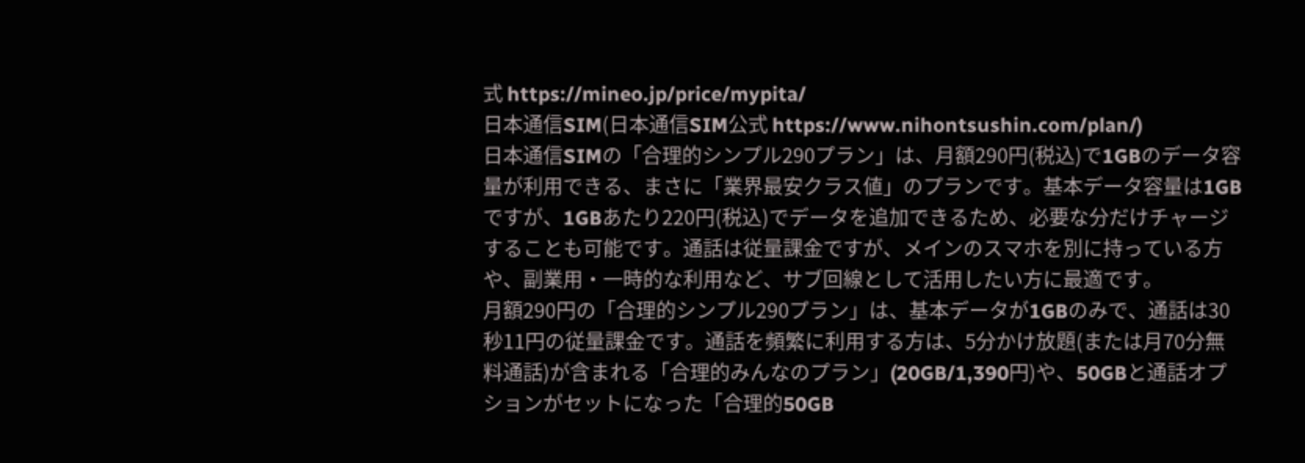式 https://mineo.jp/price/mypita/
日本通信SIM(日本通信SIM公式 https://www.nihontsushin.com/plan/)
日本通信SIMの「合理的シンプル290プラン」は、月額290円(税込)で1GBのデータ容量が利用できる、まさに「業界最安クラス値」のプランです。基本データ容量は1GBですが、1GBあたり220円(税込)でデータを追加できるため、必要な分だけチャージすることも可能です。通話は従量課金ですが、メインのスマホを別に持っている方や、副業用・一時的な利用など、サブ回線として活用したい方に最適です。
月額290円の「合理的シンプル290プラン」は、基本データが1GBのみで、通話は30秒11円の従量課金です。通話を頻繁に利用する方は、5分かけ放題(または月70分無料通話)が含まれる「合理的みんなのプラン」(20GB/1,390円)や、50GBと通話オプションがセットになった「合理的50GB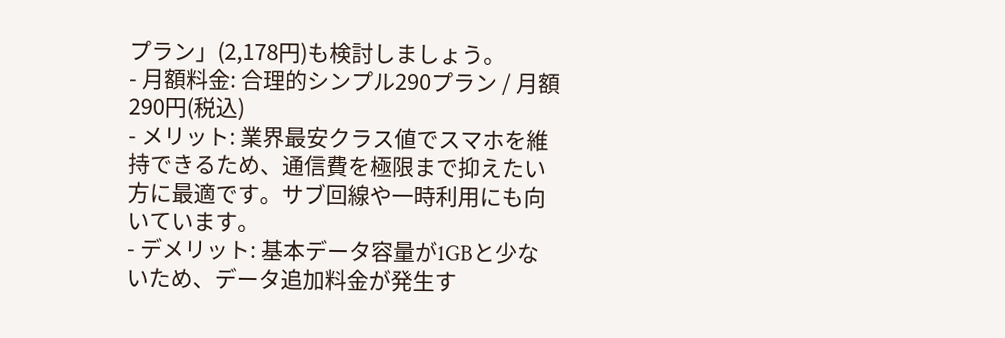プラン」(2,178円)も検討しましょう。
- 月額料金: 合理的シンプル290プラン / 月額290円(税込)
- メリット: 業界最安クラス値でスマホを維持できるため、通信費を極限まで抑えたい方に最適です。サブ回線や一時利用にも向いています。
- デメリット: 基本データ容量が1GBと少ないため、データ追加料金が発生す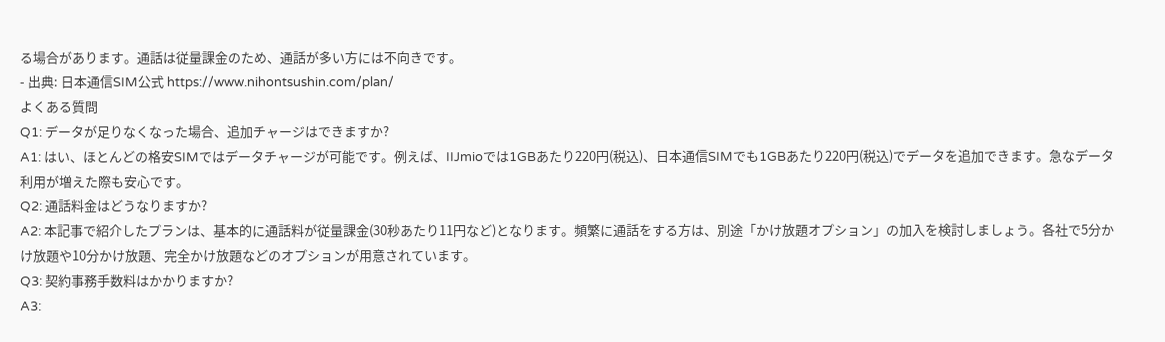る場合があります。通話は従量課金のため、通話が多い方には不向きです。
- 出典: 日本通信SIM公式 https://www.nihontsushin.com/plan/
よくある質問
Q1: データが足りなくなった場合、追加チャージはできますか?
A1: はい、ほとんどの格安SIMではデータチャージが可能です。例えば、IIJmioでは1GBあたり220円(税込)、日本通信SIMでも1GBあたり220円(税込)でデータを追加できます。急なデータ利用が増えた際も安心です。
Q2: 通話料金はどうなりますか?
A2: 本記事で紹介したプランは、基本的に通話料が従量課金(30秒あたり11円など)となります。頻繁に通話をする方は、別途「かけ放題オプション」の加入を検討しましょう。各社で5分かけ放題や10分かけ放題、完全かけ放題などのオプションが用意されています。
Q3: 契約事務手数料はかかりますか?
A3: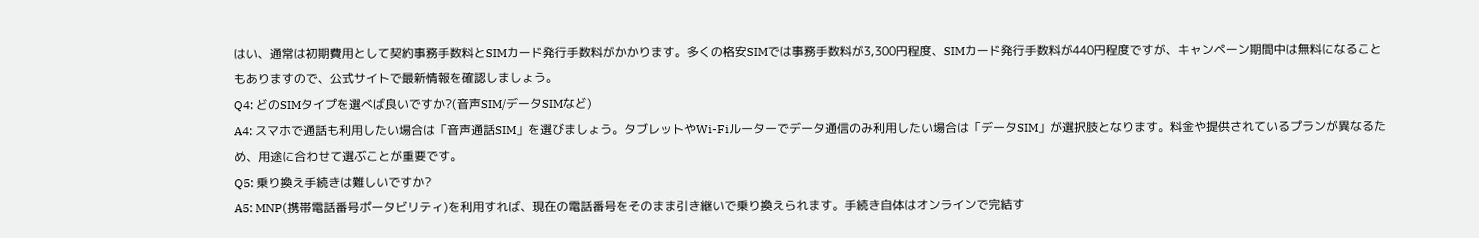はい、通常は初期費用として契約事務手数料とSIMカード発行手数料がかかります。多くの格安SIMでは事務手数料が3,300円程度、SIMカード発行手数料が440円程度ですが、キャンペーン期間中は無料になることもありますので、公式サイトで最新情報を確認しましょう。
Q4: どのSIMタイプを選べば良いですか?(音声SIM/データSIMなど)
A4: スマホで通話も利用したい場合は「音声通話SIM」を選びましょう。タブレットやWi-Fiルーターでデータ通信のみ利用したい場合は「データSIM」が選択肢となります。料金や提供されているプランが異なるため、用途に合わせて選ぶことが重要です。
Q5: 乗り換え手続きは難しいですか?
A5: MNP(携帯電話番号ポータビリティ)を利用すれば、現在の電話番号をそのまま引き継いで乗り換えられます。手続き自体はオンラインで完結す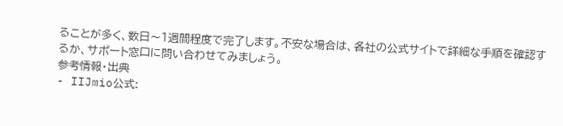ることが多く、数日〜1週間程度で完了します。不安な場合は、各社の公式サイトで詳細な手順を確認するか、サポート窓口に問い合わせてみましょう。
参考情報・出典
- IIJmio公式: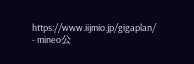https://www.iijmio.jp/gigaplan/
- mineo公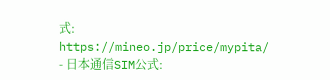式: https://mineo.jp/price/mypita/
- 日本通信SIM公式: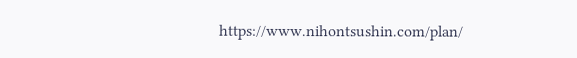https://www.nihontsushin.com/plan/